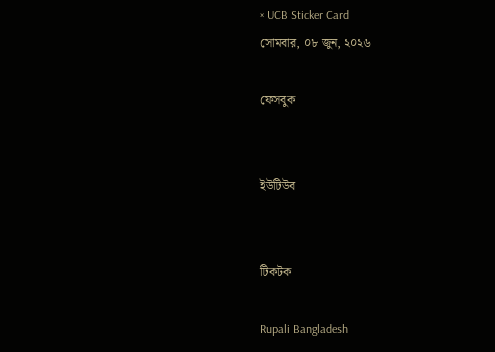× UCB Sticker Card
সোমবার, ০৮ জুন, ২০২৬

ফেসবুক


ইউটিউব


টিকটক

Rupali Bangladesh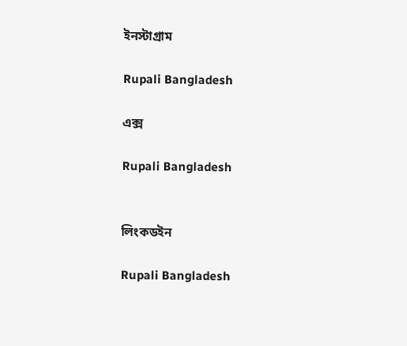ইনস্টাগ্রাম

Rupali Bangladesh

এক্স

Rupali Bangladesh


লিংকডইন

Rupali Bangladesh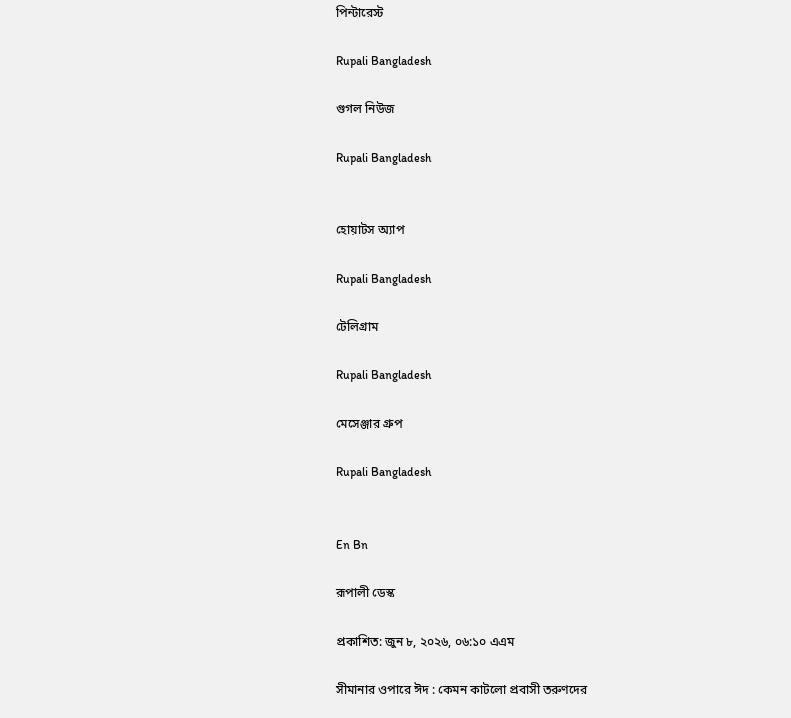পিন্টারেস্ট

Rupali Bangladesh

গুগল নিউজ

Rupali Bangladesh


হোয়াটস অ্যাপ

Rupali Bangladesh

টেলিগ্রাম

Rupali Bangladesh

মেসেঞ্জার গ্রুপ

Rupali Bangladesh


En Bn

রূপালী ডেস্ক

প্রকাশিত: জুন ৮, ২০২৬, ০৬:১০ এএম

সীমানার ওপারে ঈদ : কেমন কাটলো প্রবাসী তরুণদের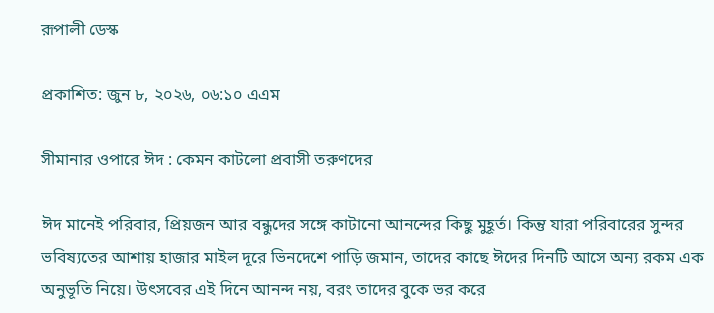রূপালী ডেস্ক

প্রকাশিত: জুন ৮, ২০২৬, ০৬:১০ এএম

সীমানার ওপারে ঈদ : কেমন কাটলো প্রবাসী তরুণদের

ঈদ মানেই পরিবার, প্রিয়জন আর বন্ধুদের সঙ্গে কাটানো আনন্দের কিছু মুহূর্ত। কিন্তু যারা পরিবারের সুন্দর ভবিষ্যতের আশায় হাজার মাইল দূরে ভিনদেশে পাড়ি জমান, তাদের কাছে ঈদের দিনটি আসে অন্য রকম এক অনুভূতি নিয়ে। উৎসবের এই দিনে আনন্দ নয়, বরং তাদের বুকে ভর করে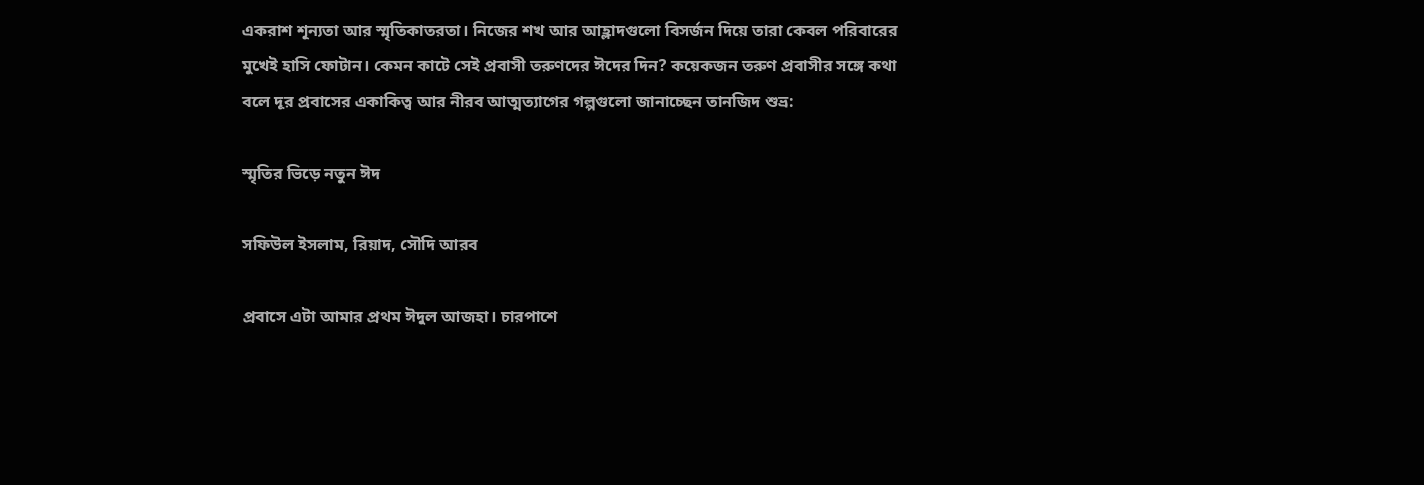একরাশ শূন্যতা আর স্মৃতিকাতরতা। নিজের শখ আর আহ্লাদগুলো বিসর্জন দিয়ে তারা কেবল পরিবারের মুখেই হাসি ফোটান। কেমন কাটে সেই প্রবাসী তরুণদের ঈদের দিন? কয়েকজন তরুণ প্রবাসীর সঙ্গে কথা বলে দূর প্রবাসের একাকিত্ব আর নীরব আত্মত্যাগের গল্পগুলো জানাচ্ছেন তানজিদ শুভ্র:

স্মৃতির ভিড়ে নতুন ঈদ

সফিউল ইসলাম, রিয়াদ, সৌদি আরব

প্রবাসে এটা আমার প্রথম ঈদুল আজহা। চারপাশে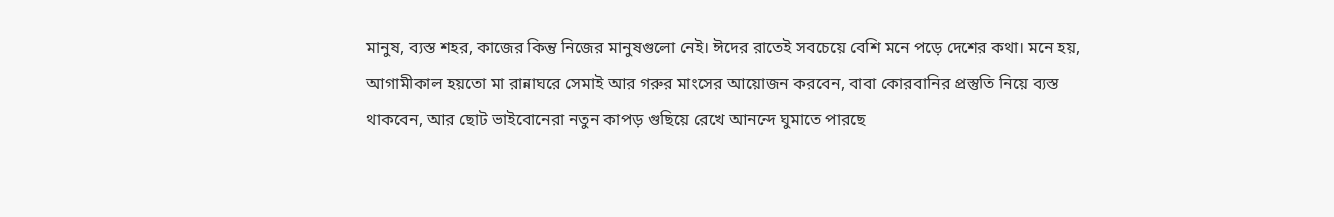মানুষ, ব্যস্ত শহর, কাজের কিন্তু নিজের মানুষগুলো নেই। ঈদের রাতেই সবচেয়ে বেশি মনে পড়ে দেশের কথা। মনে হয়, আগামীকাল হয়তো মা রান্নাঘরে সেমাই আর গরুর মাংসের আয়োজন করবেন, বাবা কোরবানির প্রস্তুতি নিয়ে ব্যস্ত থাকবেন, আর ছোট ভাইবোনেরা নতুন কাপড় গুছিয়ে রেখে আনন্দে ঘুমাতে পারছে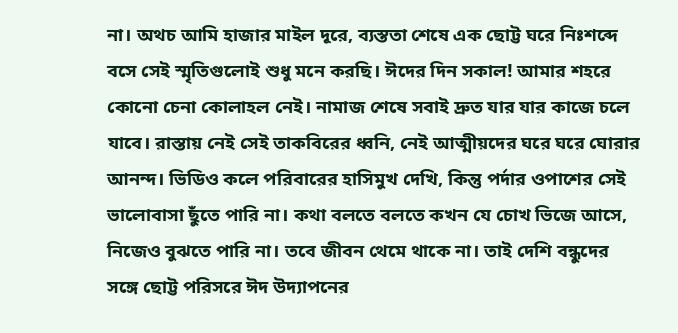না। অথচ আমি হাজার মাইল দূরে, ব্যস্ততা শেষে এক ছোট্ট ঘরে নিঃশব্দে বসে সেই স্মৃতিগুলোই শুধু মনে করছি। ঈদের দিন সকাল! আমার শহরে কোনো চেনা কোলাহল নেই। নামাজ শেষে সবাই দ্রুত যার যার কাজে চলে যাবে। রাস্তায় নেই সেই তাকবিরের ধ্বনি, নেই আত্মীয়দের ঘরে ঘরে ঘোরার আনন্দ। ভিডিও কলে পরিবারের হাসিমুখ দেখি, কিন্তু পর্দার ওপাশের সেই ভালোবাসা ছুঁতে পারি না। কথা বলতে বলতে কখন যে চোখ ভিজে আসে, নিজেও বুঝতে পারি না। তবে জীবন থেমে থাকে না। তাই দেশি বন্ধুদের সঙ্গে ছোট্ট পরিসরে ঈদ উদ্যাপনের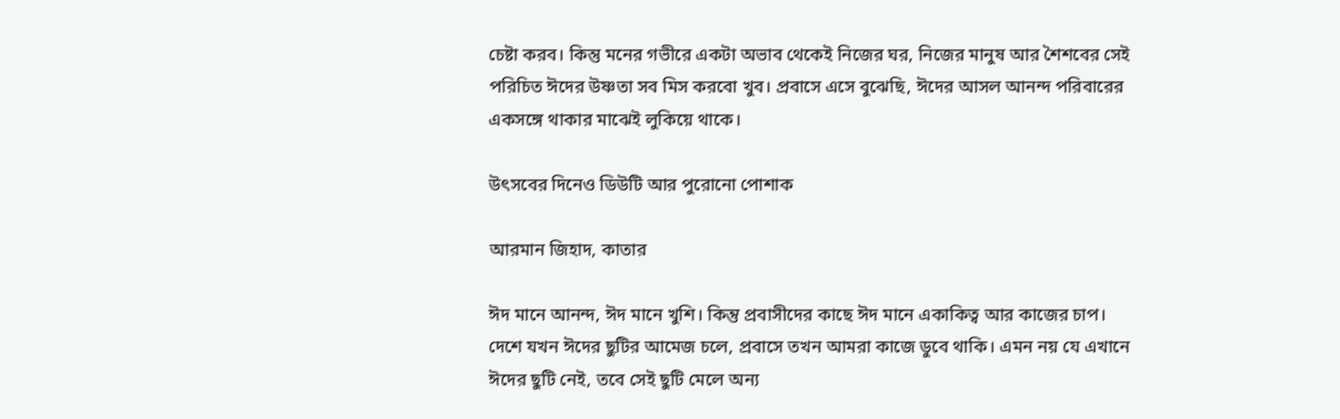চেষ্টা করব। কিন্তু মনের গভীরে একটা অভাব থেকেই নিজের ঘর, নিজের মানুষ আর শৈশবের সেই পরিচিত ঈদের উষ্ণতা সব মিস করবো খুব। প্রবাসে এসে বুঝেছি, ঈদের আসল আনন্দ পরিবারের একসঙ্গে থাকার মাঝেই লুকিয়ে থাকে।

উৎসবের দিনেও ডিউটি আর পুরোনো পোশাক

আরমান জিহাদ, কাতার

ঈদ মানে আনন্দ, ঈদ মানে খুশি। কিন্তু প্রবাসীদের কাছে ঈদ মানে একাকিত্ব আর কাজের চাপ। দেশে যখন ঈদের ছুটির আমেজ চলে, প্রবাসে তখন আমরা কাজে ডুবে থাকি। এমন নয় যে এখানে ঈদের ছুটি নেই, তবে সেই ছুটি মেলে অন্য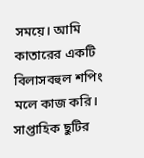সময়ে। আমি কাতারের একটি বিলাসবহুল শপিং মলে কাজ করি। সাপ্তাহিক ছুটির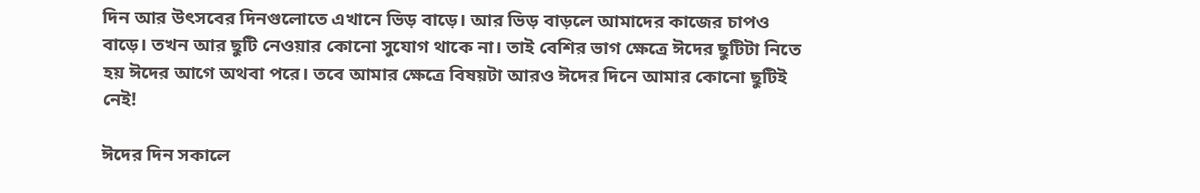দিন আর উৎসবের দিনগুলোতে এখানে ভিড় বাড়ে। আর ভিড় বাড়লে আমাদের কাজের চাপও বাড়ে। তখন আর ছুটি নেওয়ার কোনো সুযোগ থাকে না। তাই বেশির ভাগ ক্ষেত্রে ঈদের ছুটিটা নিতে হয় ঈদের আগে অথবা পরে। তবে আমার ক্ষেত্রে বিষয়টা আরও ঈদের দিনে আমার কোনো ছুটিই নেই!

ঈদের দিন সকালে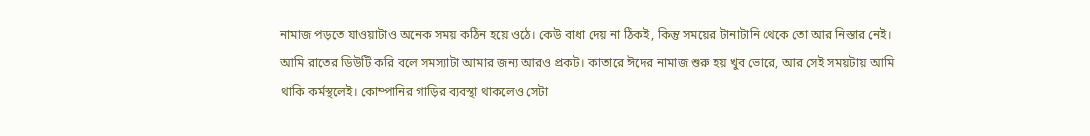নামাজ পড়তে যাওয়াটাও অনেক সময় কঠিন হয়ে ওঠে। কেউ বাধা দেয় না ঠিকই, কিন্তু সময়ের টানাটানি থেকে তো আর নিস্তার নেই। আমি রাতের ডিউটি করি বলে সমস্যাটা আমার জন্য আরও প্রকট। কাতারে ঈদের নামাজ শুরু হয় খুব ভোরে, আর সেই সময়টায় আমি থাকি কর্মস্থলেই। কোম্পানির গাড়ির ব্যবস্থা থাকলেও সেটা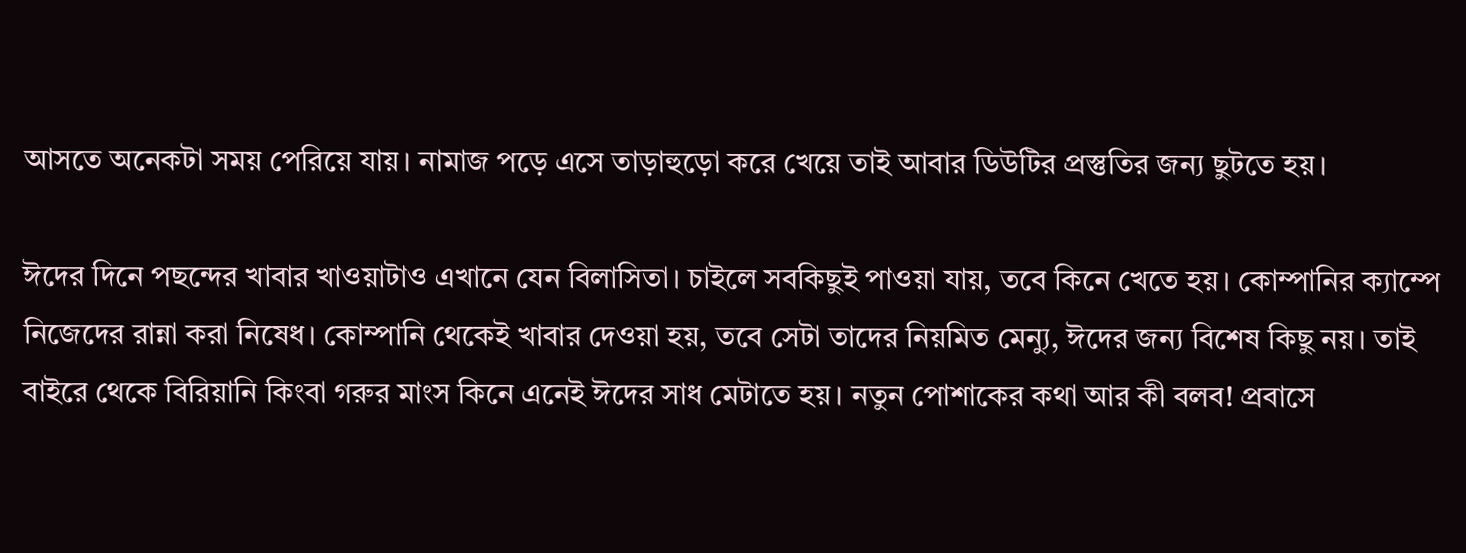আসতে অনেকটা সময় পেরিয়ে যায়। নামাজ পড়ে এসে তাড়াহুড়ো করে খেয়ে তাই আবার ডিউটির প্রস্তুতির জন্য ছুটতে হয়।

ঈদের দিনে পছন্দের খাবার খাওয়াটাও এখানে যেন বিলাসিতা। চাইলে সবকিছুই পাওয়া যায়, তবে কিনে খেতে হয়। কোম্পানির ক্যাম্পে নিজেদের রান্না করা নিষেধ। কোম্পানি থেকেই খাবার দেওয়া হয়, তবে সেটা তাদের নিয়মিত মেন্যু, ঈদের জন্য বিশেষ কিছু নয়। তাই বাইরে থেকে বিরিয়ানি কিংবা গরুর মাংস কিনে এনেই ঈদের সাধ মেটাতে হয়। নতুন পোশাকের কথা আর কী বলব! প্রবাসে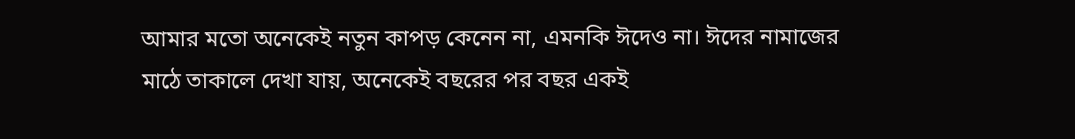আমার মতো অনেকেই নতুন কাপড় কেনেন না, এমনকি ঈদেও না। ঈদের নামাজের মাঠে তাকালে দেখা যায়, অনেকেই বছরের পর বছর একই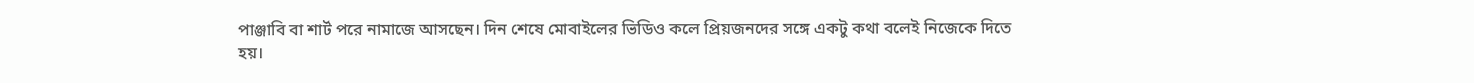পাঞ্জাবি বা শার্ট পরে নামাজে আসছেন। দিন শেষে মোবাইলের ভিডিও কলে প্রিয়জনদের সঙ্গে একটু কথা বলেই নিজেকে দিতে হয়।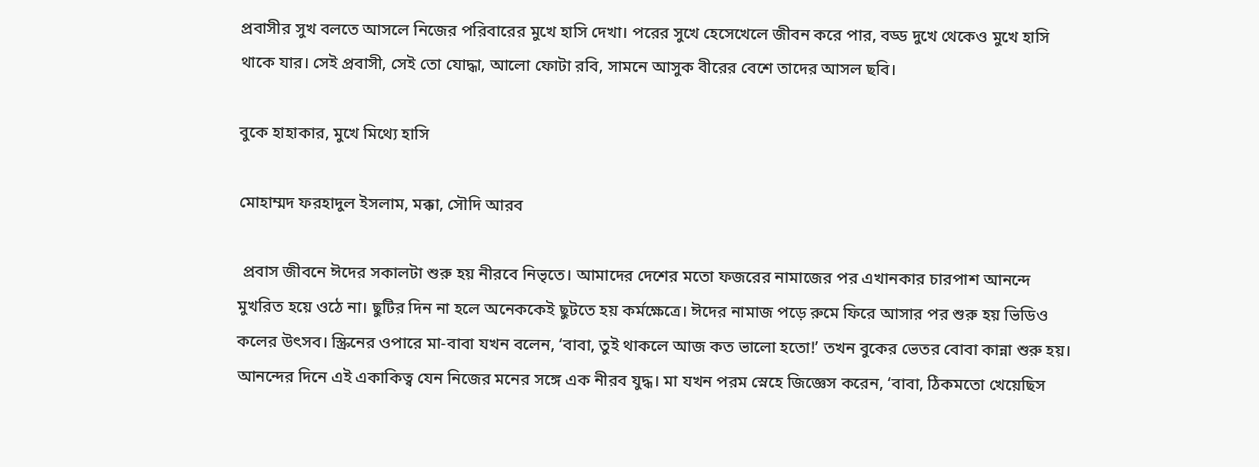প্রবাসীর সুখ বলতে আসলে নিজের পরিবারের মুখে হাসি দেখা। পরের সুখে হেসেখেলে জীবন করে পার, বড্ড দুখে থেকেও মুখে হাসি থাকে যার। সেই প্রবাসী, সেই তো যোদ্ধা, আলো ফোটা রবি, সামনে আসুক বীরের বেশে তাদের আসল ছবি।

বুকে হাহাকার, মুখে মিথ্যে হাসি

মোহাম্মদ ফরহাদুল ইসলাম, মক্কা, সৌদি আরব

 প্রবাস জীবনে ঈদের সকালটা শুরু হয় নীরবে নিভৃতে। আমাদের দেশের মতো ফজরের নামাজের পর এখানকার চারপাশ আনন্দে মুখরিত হয়ে ওঠে না। ছুটির দিন না হলে অনেককেই ছুটতে হয় কর্মক্ষেত্রে। ঈদের নামাজ পড়ে রুমে ফিরে আসার পর শুরু হয় ভিডিও কলের উৎসব। স্ক্রিনের ওপারে মা-বাবা যখন বলেন, ‘বাবা, তুই থাকলে আজ কত ভালো হতো!’ তখন বুকের ভেতর বোবা কান্না শুরু হয়। আনন্দের দিনে এই একাকিত্ব যেন নিজের মনের সঙ্গে এক নীরব যুদ্ধ। মা যখন পরম স্নেহে জিজ্ঞেস করেন, ‘বাবা, ঠিকমতো খেয়েছিস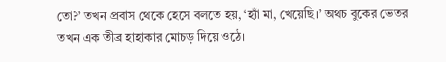তো?’ তখন প্রবাস থেকে হেসে বলতে হয়, ‘হ্যাঁ মা, খেয়েছি।’ অথচ বুকের ভেতর তখন এক তীব্র হাহাকার মোচড় দিয়ে ওঠে।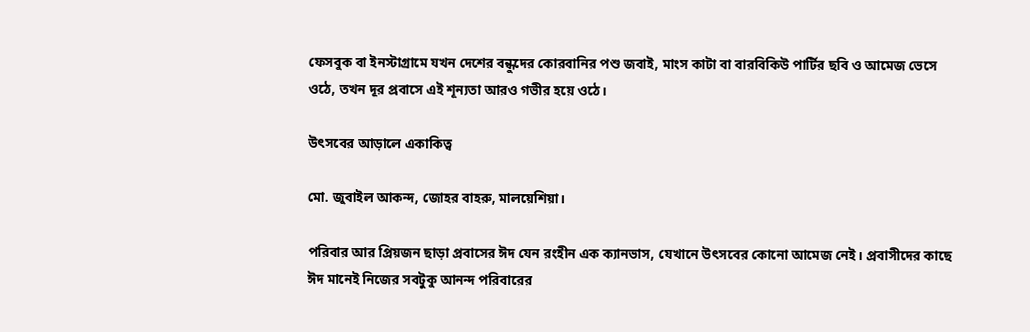ফেসবুক বা ইনস্টাগ্রামে যখন দেশের বন্ধুদের কোরবানির পশু জবাই, মাংস কাটা বা বারবিকিউ পার্টির ছবি ও আমেজ ভেসে ওঠে, তখন দূর প্রবাসে এই শূন্যতা আরও গভীর হয়ে ওঠে।

উৎসবের আড়ালে একাকিত্ব

মো. জুবাইল আকন্দ, জোহর বাহরু, মালয়েশিয়া।

পরিবার আর প্রিয়জন ছাড়া প্রবাসের ঈদ যেন রংহীন এক ক্যানভাস, যেখানে উৎসবের কোনো আমেজ নেই। প্রবাসীদের কাছে ঈদ মানেই নিজের সবটুকু আনন্দ পরিবারের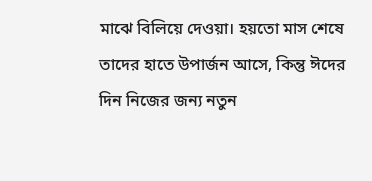মাঝে বিলিয়ে দেওয়া। হয়তো মাস শেষে তাদের হাতে উপার্জন আসে, কিন্তু ঈদের দিন নিজের জন্য নতুন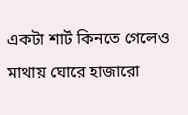একটা শার্ট কিনতে গেলেও মাথায় ঘোরে হাজারো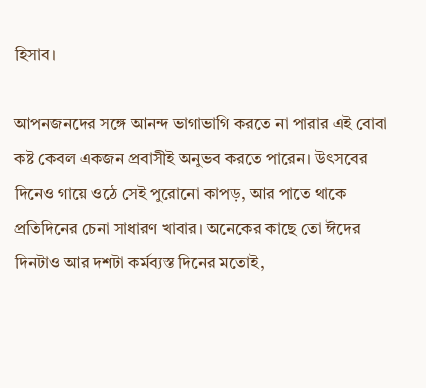হিসাব।

আপনজনদের সঙ্গে আনন্দ ভাগাভাগি করতে না পারার এই বোবা কষ্ট কেবল একজন প্রবাসীই অনুভব করতে পারেন। উৎসবের দিনেও গায়ে ওঠে সেই পুরোনো কাপড়, আর পাতে থাকে প্রতিদিনের চেনা সাধারণ খাবার। অনেকের কাছে তো ঈদের দিনটাও আর দশটা কর্মব্যস্ত দিনের মতোই,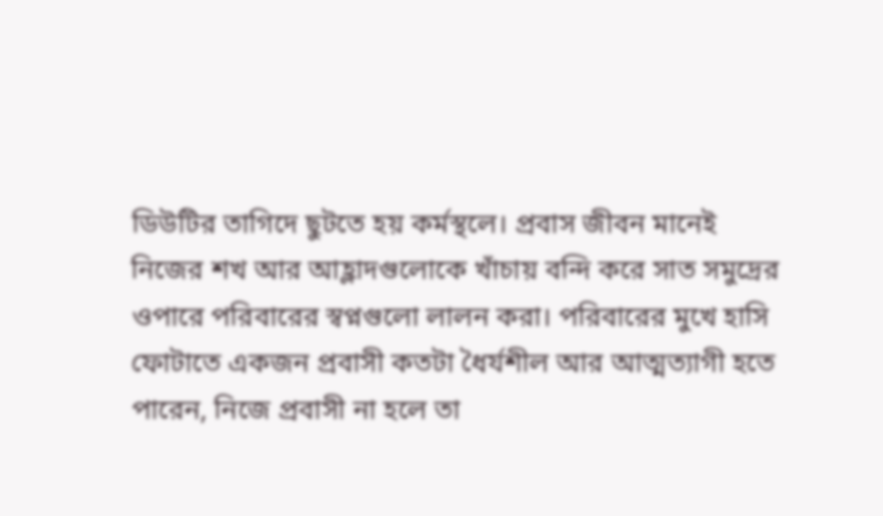ডিউটির তাগিদে ছুটতে হয় কর্মস্থলে। প্রবাস জীবন মানেই নিজের শখ আর আহ্লাদগুলোকে খাঁচায় বন্দি করে সাত সমুদ্রের ওপারে পরিবারের স্বপ্নগুলো লালন করা। পরিবারের মুখে হাসি ফোটাতে একজন প্রবাসী কতটা ধৈর্যশীল আর আত্মত্যাগী হতে পারেন, নিজে প্রবাসী না হলে তা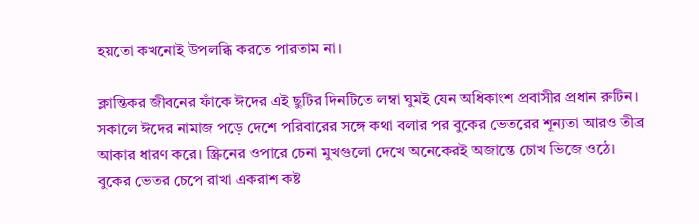হয়তো কখনোই উপলব্ধি করতে পারতাম না।

ক্লান্তিকর জীবনের ফাঁকে ঈদের এই ছুটির দিনটিতে লম্বা ঘুমই যেন অধিকাংশ প্রবাসীর প্রধান রুটিন। সকালে ঈদের নামাজ পড়ে দেশে পরিবারের সঙ্গে কথা বলার পর বুকের ভেতরের শূন্যতা আরও তীব্র আকার ধারণ করে। স্ক্রিনের ওপারে চেনা মুখগুলো দেখে অনেকেরই অজান্তে চোখ ভিজে ওঠে। বুকের ভেতর চেপে রাখা একরাশ কষ্ট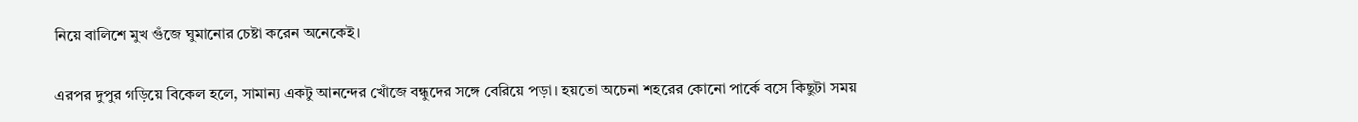নিয়ে বালিশে মুখ গুঁজে ঘুমানোর চেষ্টা করেন অনেকেই।

এরপর দুপুর গড়িয়ে বিকেল হলে, সামান্য একটু আনন্দের খোঁজে বন্ধুদের সঙ্গে বেরিয়ে পড়া। হয়তো অচেনা শহরের কোনো পার্কে বসে কিছুটা সময়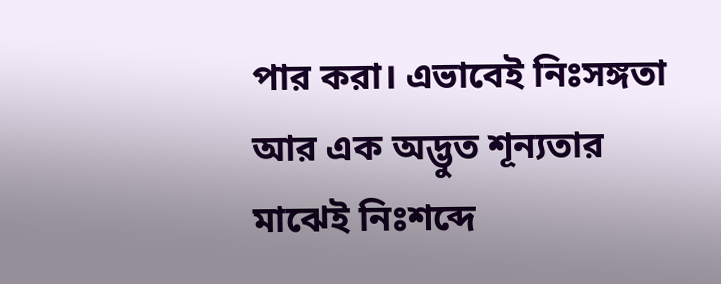পার করা। এভাবেই নিঃসঙ্গতা আর এক অদ্ভুত শূন্যতার মাঝেই নিঃশব্দে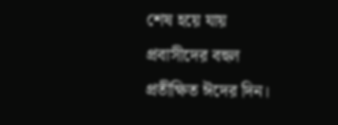শেষ হয়ে যায় প্রবাসীদের বহুল প্রতীক্ষিত ঈদের দিন।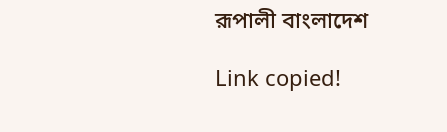রূপালী বাংলাদেশ

Link copied!